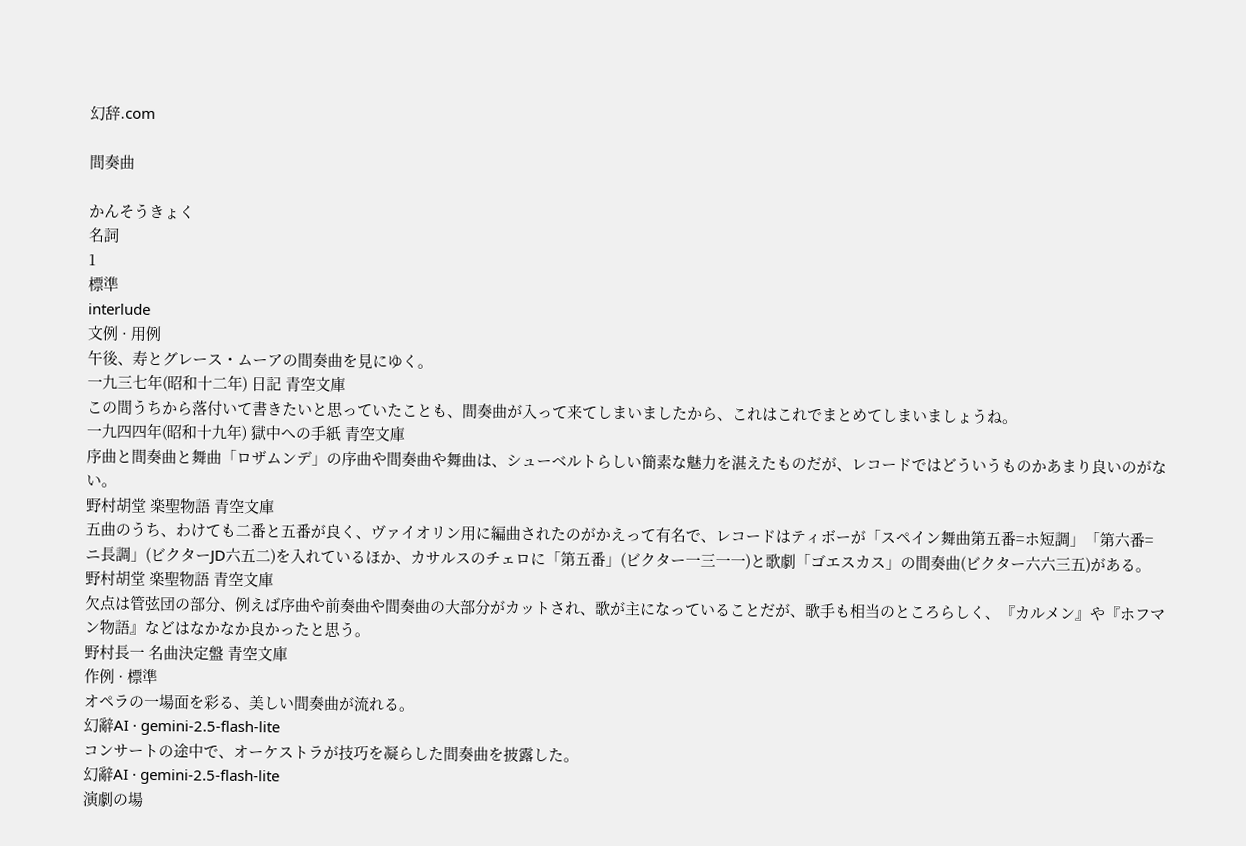幻辞.com

間奏曲

かんそうきょく
名詞
1
標準
interlude
文例 · 用例
午後、寿とグレース・ムーアの間奏曲を見にゆく。
一九三七年(昭和十二年) 日記 青空文庫
この間うちから落付いて書きたいと思っていたことも、間奏曲が入って来てしまいましたから、これはこれでまとめてしまいましょうね。
一九四四年(昭和十九年) 獄中への手紙 青空文庫
序曲と間奏曲と舞曲「ロザムンデ」の序曲や間奏曲や舞曲は、シューベルトらしい簡素な魅力を湛えたものだが、レコードではどういうものかあまり良いのがない。
野村胡堂 楽聖物語 青空文庫
五曲のうち、わけても二番と五番が良く、ヴァイオリン用に編曲されたのがかえって有名で、レコードはティボーが「スペイン舞曲第五番=ホ短調」「第六番=ニ長調」(ビクターJD六五二)を入れているほか、カサルスのチェロに「第五番」(ビクター一三一一)と歌劇「ゴエスカス」の間奏曲(ビクター六六三五)がある。
野村胡堂 楽聖物語 青空文庫
欠点は管弦団の部分、例えば序曲や前奏曲や間奏曲の大部分がカットされ、歌が主になっていることだが、歌手も相当のところらしく、『カルメン』や『ホフマン物語』などはなかなか良かったと思う。
野村長一 名曲決定盤 青空文庫
作例 · 標準
オペラの一場面を彩る、美しい間奏曲が流れる。
幻辭AI · gemini-2.5-flash-lite
コンサートの途中で、オーケストラが技巧を凝らした間奏曲を披露した。
幻辭AI · gemini-2.5-flash-lite
演劇の場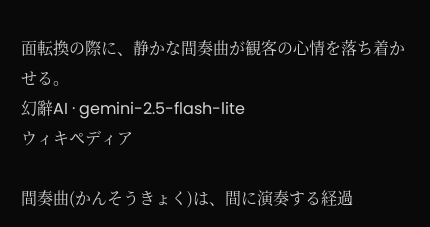面転換の際に、静かな間奏曲が観客の心情を落ち着かせる。
幻辭AI · gemini-2.5-flash-lite
ウィキペディア

間奏曲(かんそうきょく)は、間に演奏する経過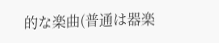的な楽曲(普通は器楽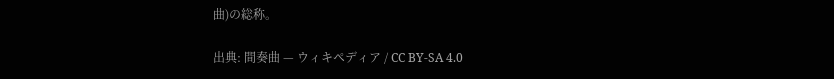曲)の総称。

出典: 間奏曲 — ウィキペディア / CC BY-SA 4.0